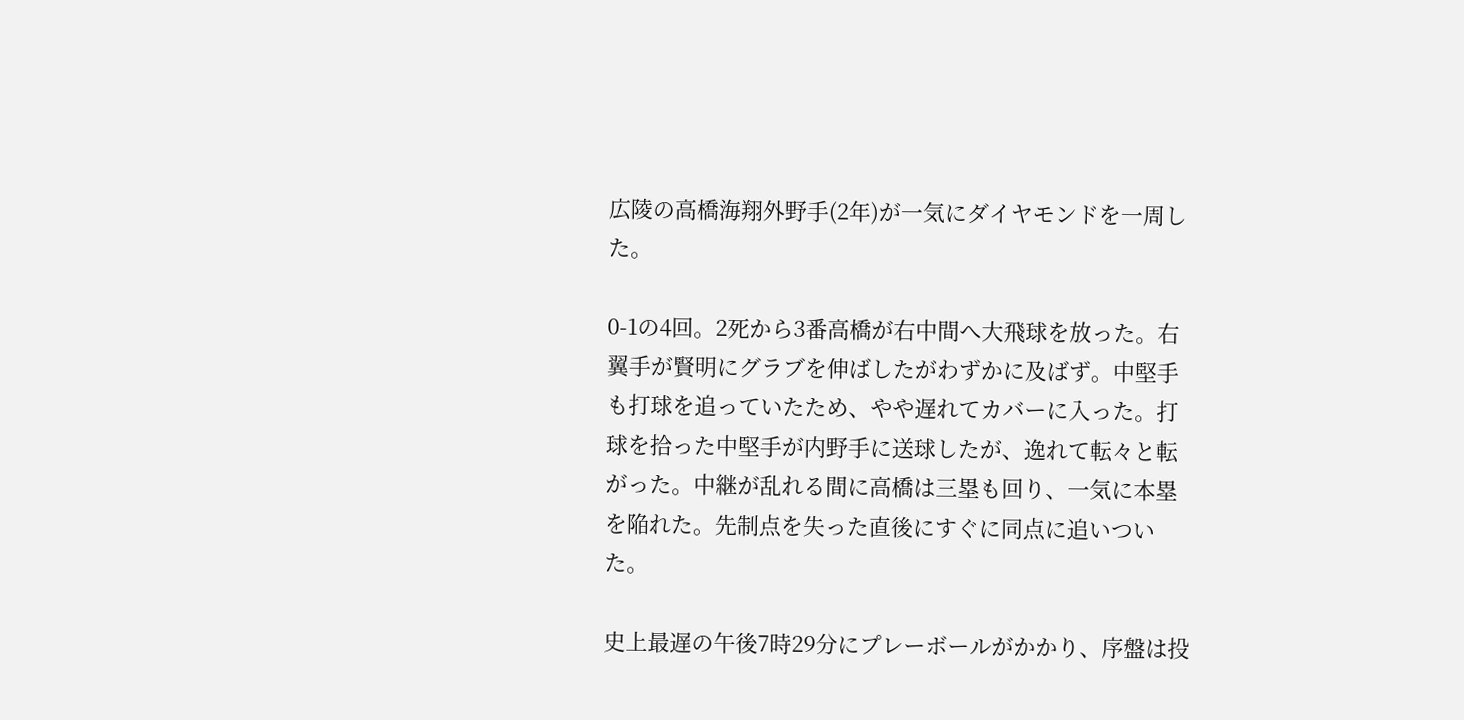広陵の高橋海翔外野手(2年)が一気にダイヤモンドを一周した。

0-1の4回。2死から3番高橋が右中間へ大飛球を放った。右翼手が賢明にグラブを伸ばしたがわずかに及ばず。中堅手も打球を追っていたため、やや遅れてカバーに入った。打球を拾った中堅手が内野手に送球したが、逸れて転々と転がった。中継が乱れる間に高橋は三塁も回り、一気に本塁を陥れた。先制点を失った直後にすぐに同点に追いついた。

史上最遅の午後7時29分にプレーボールがかかり、序盤は投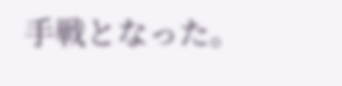手戦となった。